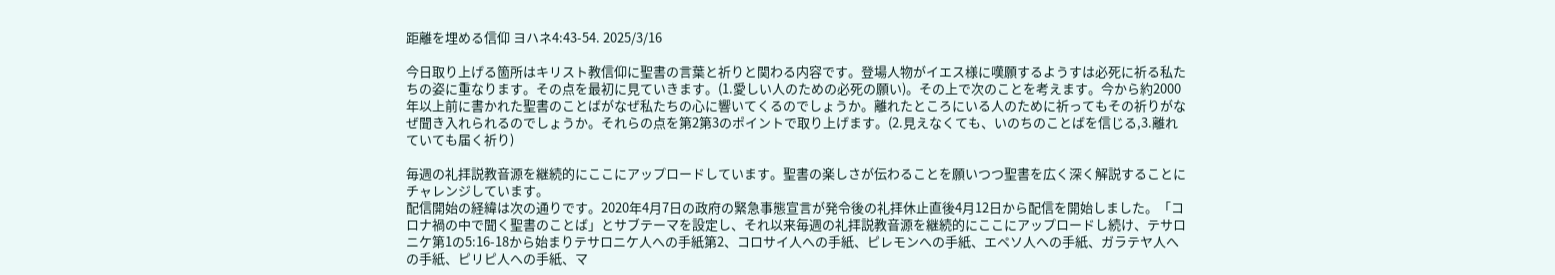距離を埋める信仰 ヨハネ4:43-54. 2025/3/16

今日取り上げる箇所はキリスト教信仰に聖書の言葉と祈りと関わる内容です。登場人物がイエス様に嘆願するようすは必死に祈る私たちの姿に重なります。その点を最初に見ていきます。(1.愛しい人のための必死の願い)。その上で次のことを考えます。今から約2000年以上前に書かれた聖書のことばがなぜ私たちの心に響いてくるのでしょうか。離れたところにいる人のために祈ってもその祈りがなぜ聞き入れられるのでしょうか。それらの点を第2第3のポイントで取り上げます。(2.見えなくても、いのちのことばを信じる,3.離れていても届く祈り)

毎週の礼拝説教音源を継続的にここにアップロードしています。聖書の楽しさが伝わることを願いつつ聖書を広く深く解説することにチャレンジしています。
配信開始の経緯は次の通りです。2020年4月7日の政府の緊急事態宣言が発令後の礼拝休止直後4月12日から配信を開始しました。「コロナ禍の中で聞く聖書のことば」とサブテーマを設定し、それ以来毎週の礼拝説教音源を継続的にここにアップロードし続け、テサロニケ第1の5:16-18から始まりテサロニケ人への手紙第2、コロサイ人への手紙、ピレモンへの手紙、エペソ人への手紙、ガラテヤ人への手紙、ピリピ人への手紙、マ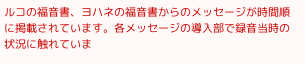ルコの福音書、ヨハネの福音書からのメッセージが時間順に掲載されています。各メッセージの導入部で録音当時の状況に触れていま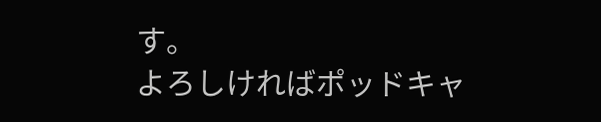す。
よろしければポッドキャ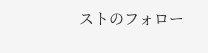ストのフォロー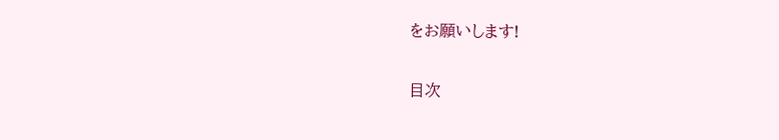をお願いします!

目次